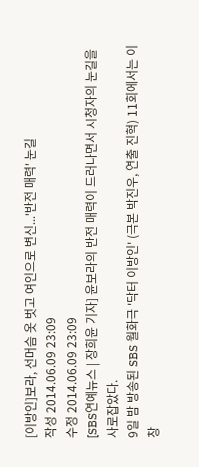[이방인]보라, 선머슴 옷 벗고 여인으로 변신...'반전 매력' 눈길
작성 2014.06.09 23:09
수정 2014.06.09 23:09
[SBS연예뉴스 | 장희윤 기자] 윤보라의 반전 매력이 드러나면서 시청자의 눈길을 사로잡았다.
9일 밤 방송된 SBS 월화극 '닥터 이방인' (극본 박진우, 연출 진혁) 11회에서는 이창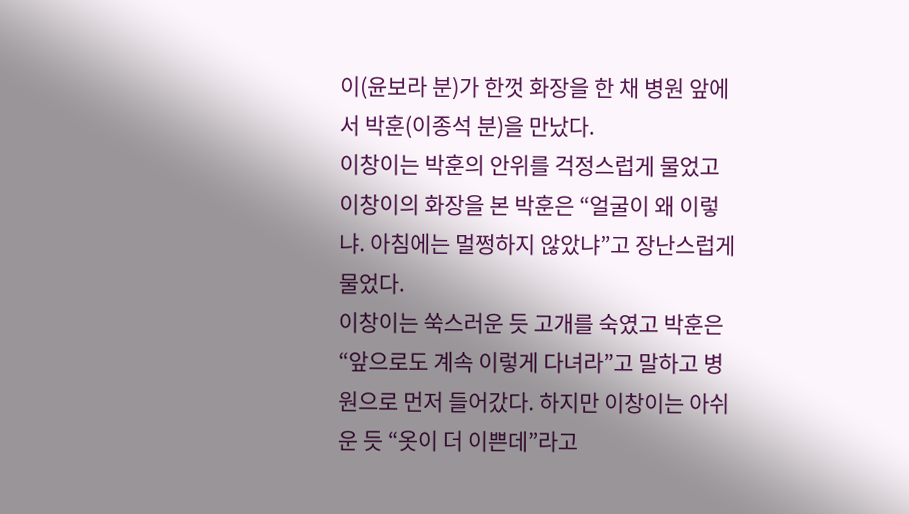이(윤보라 분)가 한껏 화장을 한 채 병원 앞에서 박훈(이종석 분)을 만났다.
이창이는 박훈의 안위를 걱정스럽게 물었고 이창이의 화장을 본 박훈은 “얼굴이 왜 이렇냐. 아침에는 멀쩡하지 않았냐”고 장난스럽게 물었다.
이창이는 쑥스러운 듯 고개를 숙였고 박훈은 “앞으로도 계속 이렇게 다녀라”고 말하고 병원으로 먼저 들어갔다. 하지만 이창이는 아쉬운 듯 “옷이 더 이쁜데”라고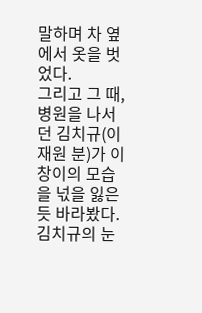말하며 차 옆에서 옷을 벗었다.
그리고 그 때, 병원을 나서던 김치규(이재원 분)가 이창이의 모습을 넋을 잃은 듯 바라봤다. 김치규의 눈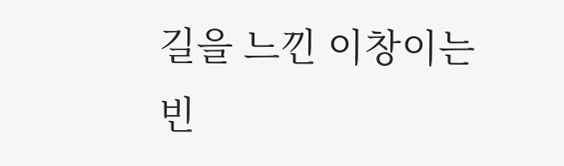길을 느낀 이창이는 빈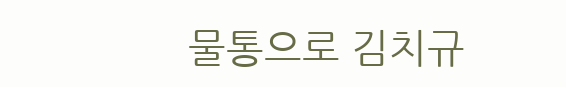물통으로 김치규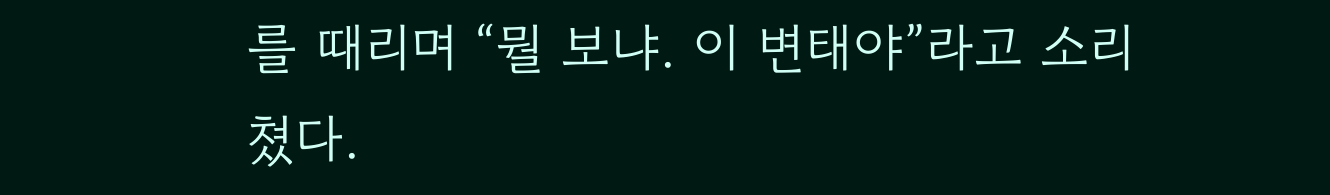를 때리며 “뭘 보냐. 이 변태야”라고 소리쳤다.